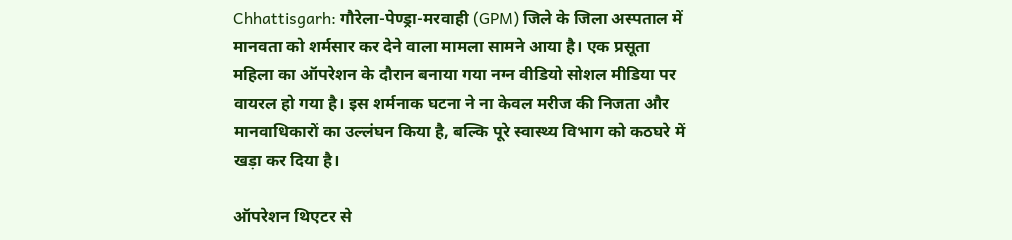Chhattisgarh: गौरेला-पेण्ड्रा-मरवाही (GPM) जिले के जिला अस्पताल में मानवता को शर्मसार कर देने वाला मामला सामने आया है। एक प्रसूता महिला का ऑपरेशन के दौरान बनाया गया नग्न वीडियो सोशल मीडिया पर वायरल हो गया है। इस शर्मनाक घटना ने ना केवल मरीज की निजता और मानवाधिकारों का उल्लंघन किया है, बल्कि पूरे स्वास्थ्य विभाग को कठघरे में खड़ा कर दिया है।

ऑपरेशन थिएटर से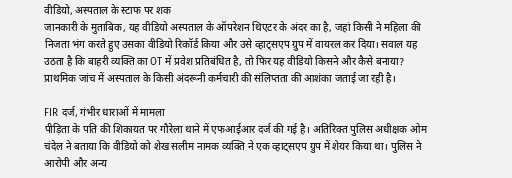वीडियो, अस्पताल के स्टाफ पर शक
जानकारी के मुताबिक, यह वीडियो अस्पताल के ऑपरेशन थिएटर के अंदर का है, जहां किसी ने महिला की निजता भंग करते हुए उसका वीडियो रिकॉर्ड किया और उसे व्हाट्सएप ग्रुप में वायरल कर दिया। सवाल यह उठता है कि बाहरी व्यक्ति का OT में प्रवेश प्रतिबंधित है, तो फिर यह वीडियो किसने और कैसे बनाया? प्राथमिक जांच में अस्पताल के किसी अंदरूनी कर्मचारी की संलिप्तता की आशंका जताई जा रही है।

FIR दर्ज, गंभीर धाराओं में मामला
पीड़िता के पति की शिकायत पर गौरेला थाने में एफआईआर दर्ज की गई है। अतिरिक्त पुलिस अधीक्षक ओम चंदेल ने बताया कि वीडियो को शेख सलीम नामक व्यक्ति ने एक व्हाट्सएप ग्रुप में शेयर किया था। पुलिस ने आरोपी और अन्य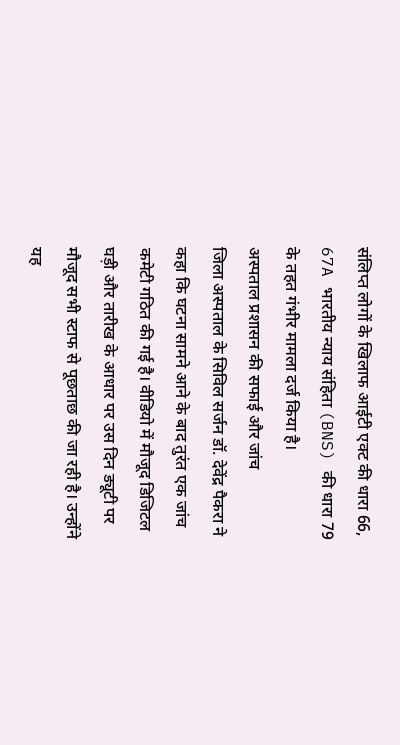संलिप्त लोगों के खिलाफ आईटी एक्ट की धारा 66, 67A भारतीय न्याय संहिता (BNS) की धारा 79 के तहत गंभीर मामला दर्ज किया है।
अस्पताल प्रशासन की सफाई और जांच
जिला अस्पताल के सिविल सर्जन डॉ. देवेंद्र पैकरा ने कहा कि घटना सामने आने के बाद तुरंत एक जांच कमेटी गठित की गई है। वीडियो में मौजूद डिजिटल घड़ी और तारीख के आधार पर उस दिन ड्यूटी पर मौजूद सभी स्टाफ से पूछताछ की जा रही है। उन्होंने यह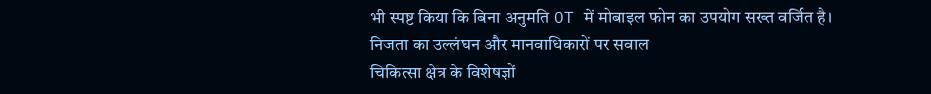भी स्पष्ट किया कि बिना अनुमति OT में मोबाइल फोन का उपयोग सख्त वर्जित है।
निजता का उल्लंघन और मानवाधिकारों पर सवाल
चिकित्सा क्षेत्र के विशेषज्ञों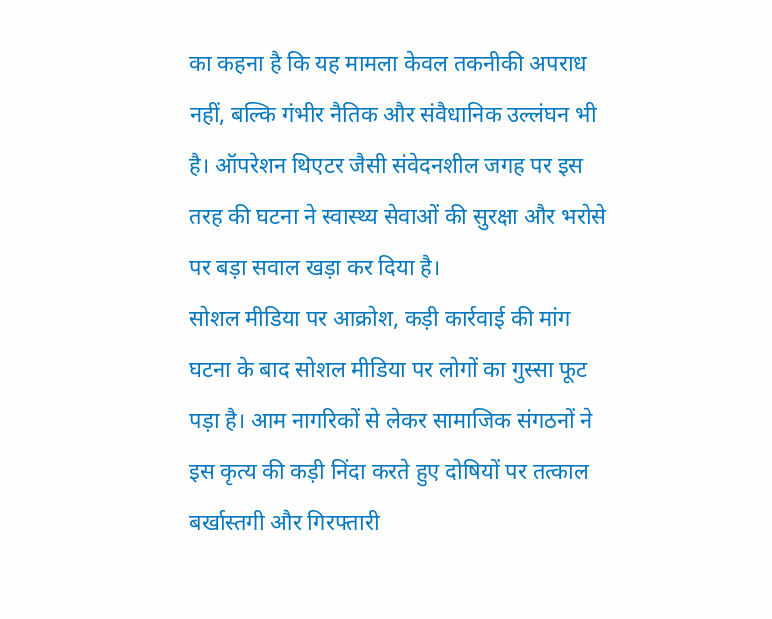का कहना है कि यह मामला केवल तकनीकी अपराध नहीं, बल्कि गंभीर नैतिक और संवैधानिक उल्लंघन भी है। ऑपरेशन थिएटर जैसी संवेदनशील जगह पर इस तरह की घटना ने स्वास्थ्य सेवाओं की सुरक्षा और भरोसे पर बड़ा सवाल खड़ा कर दिया है।
सोशल मीडिया पर आक्रोश, कड़ी कार्रवाई की मांग
घटना के बाद सोशल मीडिया पर लोगों का गुस्सा फूट पड़ा है। आम नागरिकों से लेकर सामाजिक संगठनों ने इस कृत्य की कड़ी निंदा करते हुए दोषियों पर तत्काल बर्खास्तगी और गिरफ्तारी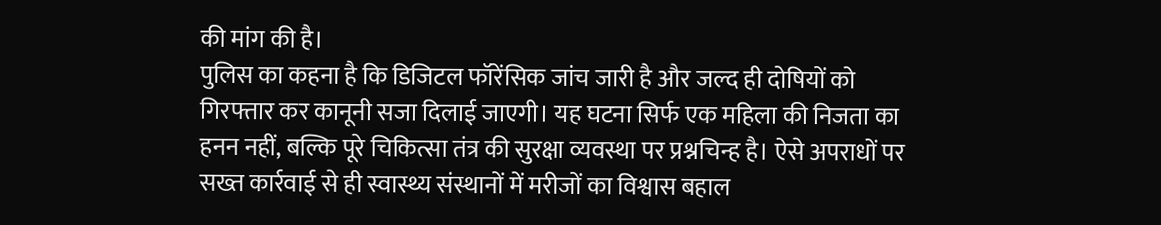की मांग की है।
पुलिस का कहना है कि डिजिटल फॉरेंसिक जांच जारी है और जल्द ही दोषियों को गिरफ्तार कर कानूनी सजा दिलाई जाएगी। यह घटना सिर्फ एक महिला की निजता का हनन नहीं, बल्कि पूरे चिकित्सा तंत्र की सुरक्षा व्यवस्था पर प्रश्नचिन्ह है। ऐसे अपराधों पर सख्त कार्रवाई से ही स्वास्थ्य संस्थानों में मरीजों का विश्वास बहाल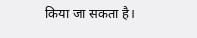किया जा सकता है।